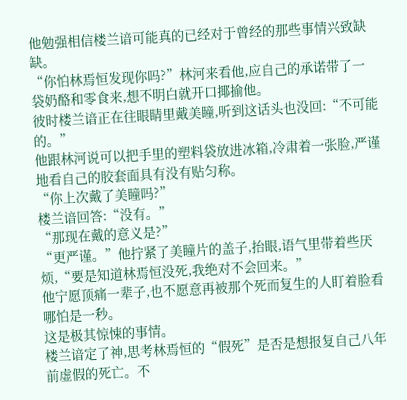他勉强相信楼兰谙可能真的已经对于曾经的那些事情兴致缺缺。
“你怕林焉恒发现你吗?”林河来看他,应自己的承诺带了一袋奶酪和零食来,想不明白就开口揶揄他。
彼时楼兰谙正在往眼睛里戴美瞳,听到这话头也没回:“不可能的。”
他跟林河说可以把手里的塑料袋放进冰箱,冷肃着一张脸,严谨地看自己的胶套面具有没有贴匀称。
“你上次戴了美瞳吗?”
楼兰谙回答:“没有。”
“那现在戴的意义是?”
“更严谨。”他拧紧了美瞳片的盖子,抬眼,语气里带着些厌烦,“要是知道林焉恒没死,我绝对不会回来。”
他宁愿顶痛一辈子,也不愿意再被那个死而复生的人盯着脸看哪怕是一秒。
这是极其惊悚的事情。
楼兰谙定了神,思考林焉恒的“假死”是否是想报复自己八年前虚假的死亡。不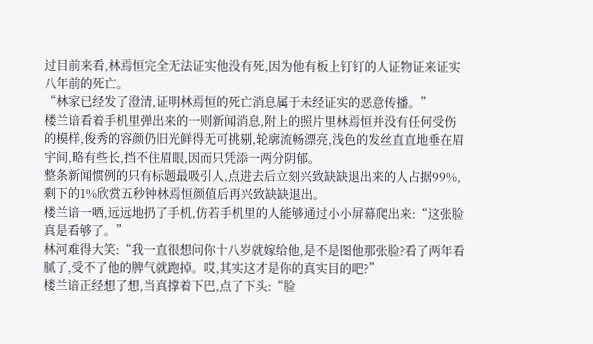过目前来看,林焉恒完全无法证实他没有死,因为他有板上钉钉的人证物证来证实八年前的死亡。
“林家已经发了澄清,证明林焉恒的死亡消息属于未经证实的恶意传播。”
楼兰谙看着手机里弹出来的一则新闻消息,附上的照片里林焉恒并没有任何受伤的模样,俊秀的容颜仍旧光鲜得无可挑剔,轮廓流畅漂亮,浅色的发丝直直地垂在眉宇间,略有些长,挡不住眉眼,因而只凭添一两分阴郁。
整条新闻惯例的只有标题最吸引人,点进去后立刻兴致缺缺退出来的人占据99%,剩下的1%欣赏五秒钟林焉恒颜值后再兴致缺缺退出。
楼兰谙一哂,远远地扔了手机,仿若手机里的人能够通过小小屏幕爬出来:“这张脸真是看够了。”
林河难得大笑:“我一直很想问你十八岁就嫁给他,是不是图他那张脸?看了两年看腻了,受不了他的脾气就跑掉。哎,其实这才是你的真实目的吧?”
楼兰谙正经想了想,当真撑着下巴,点了下头:“脸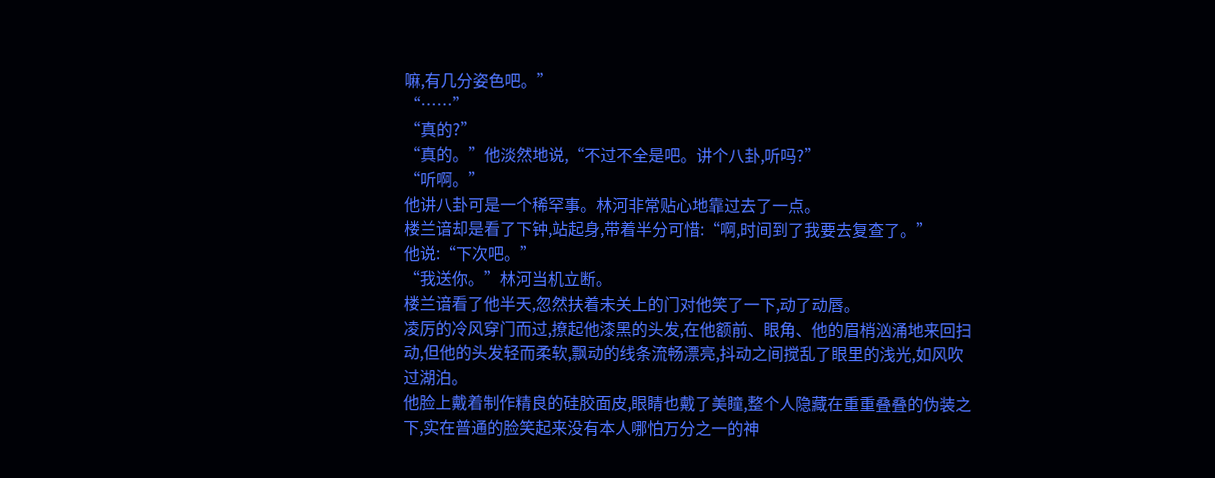嘛,有几分姿色吧。”
“……”
“真的?”
“真的。”他淡然地说,“不过不全是吧。讲个八卦,听吗?”
“听啊。”
他讲八卦可是一个稀罕事。林河非常贴心地靠过去了一点。
楼兰谙却是看了下钟,站起身,带着半分可惜:“啊,时间到了我要去复查了。”
他说:“下次吧。”
“我送你。”林河当机立断。
楼兰谙看了他半天,忽然扶着未关上的门对他笑了一下,动了动唇。
凌厉的冷风穿门而过,撩起他漆黑的头发,在他额前、眼角、他的眉梢汹涌地来回扫动,但他的头发轻而柔软,飘动的线条流畅漂亮,抖动之间搅乱了眼里的浅光,如风吹过湖泊。
他脸上戴着制作精良的硅胶面皮,眼睛也戴了美瞳,整个人隐藏在重重叠叠的伪装之下,实在普通的脸笑起来没有本人哪怕万分之一的神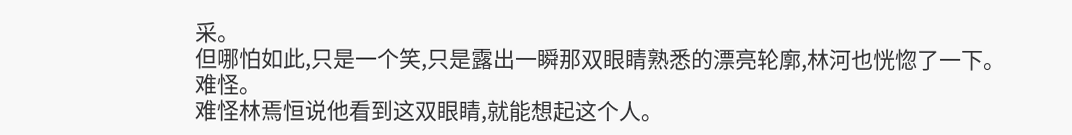采。
但哪怕如此,只是一个笑,只是露出一瞬那双眼睛熟悉的漂亮轮廓,林河也恍惚了一下。
难怪。
难怪林焉恒说他看到这双眼睛,就能想起这个人。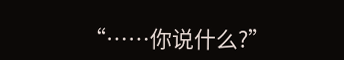“……你说什么?”